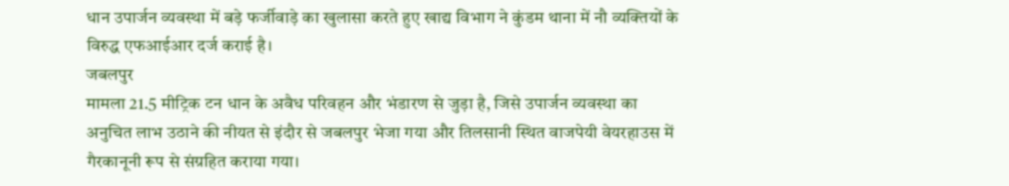धान उपार्जन व्यवस्था में बड़े फर्जीवाड़े का खुलासा करते हुए खाद्य विभाग ने कुंडम थाना में नौ व्यक्तियों के विरुद्ध एफआईआर दर्ज कराई है।
जबलपुर
मामला 21.5 मीट्रिक टन धान के अवैध परिवहन और भंडारण से जुड़ा है, जिसे उपार्जन व्यवस्था का अनुचित लाभ उठाने की नीयत से इंदौर से जबलपुर भेजा गया और तिलसानी स्थित वाजपेयी वेयरहाउस में गैरकानूनी रूप से संग्रहित कराया गया।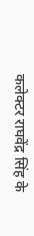कलेक्टर राघवेंद्र सिंह के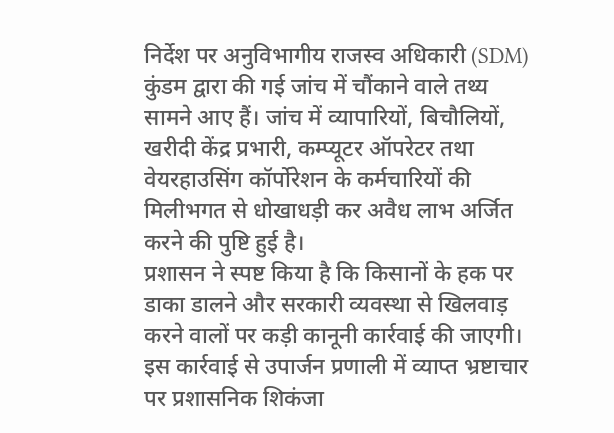निर्देश पर अनुविभागीय राजस्व अधिकारी (SDM) कुंडम द्वारा की गई जांच में चौंकाने वाले तथ्य सामने आए हैं। जांच में व्यापारियों, बिचौलियों, खरीदी केंद्र प्रभारी, कम्प्यूटर ऑपरेटर तथा वेयरहाउसिंग कॉर्पोरेशन के कर्मचारियों की मिलीभगत से धोखाधड़ी कर अवैध लाभ अर्जित करने की पुष्टि हुई है।
प्रशासन ने स्पष्ट किया है कि किसानों के हक पर डाका डालने और सरकारी व्यवस्था से खिलवाड़ करने वालों पर कड़ी कानूनी कार्रवाई की जाएगी। इस कार्रवाई से उपार्जन प्रणाली में व्याप्त भ्रष्टाचार पर प्रशासनिक शिकंजा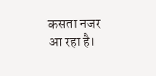कसता नजर आ रहा है।